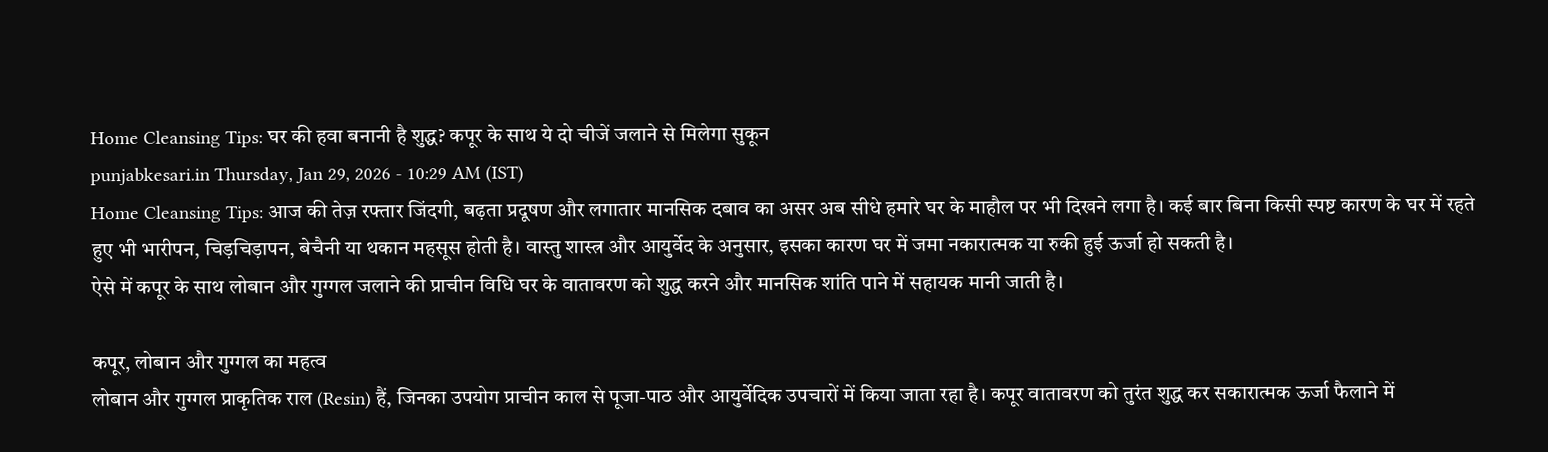Home Cleansing Tips: घर की हवा बनानी है शुद्ध? कपूर के साथ ये दो चीजें जलाने से मिलेगा सुकून
punjabkesari.in Thursday, Jan 29, 2026 - 10:29 AM (IST)
Home Cleansing Tips: आज की तेज़ रफ्तार जिंदगी, बढ़ता प्रदूषण और लगातार मानसिक दबाव का असर अब सीधे हमारे घर के माहौल पर भी दिखने लगा है। कई बार बिना किसी स्पष्ट कारण के घर में रहते हुए भी भारीपन, चिड़चिड़ापन, बेचैनी या थकान महसूस होती है। वास्तु शास्त्र और आयुर्वेद के अनुसार, इसका कारण घर में जमा नकारात्मक या रुकी हुई ऊर्जा हो सकती है।
ऐसे में कपूर के साथ लोबान और गुग्गल जलाने की प्राचीन विधि घर के वातावरण को शुद्ध करने और मानसिक शांति पाने में सहायक मानी जाती है।

कपूर, लोबान और गुग्गल का महत्व
लोबान और गुग्गल प्राकृतिक राल (Resin) हैं, जिनका उपयोग प्राचीन काल से पूजा-पाठ और आयुर्वेदिक उपचारों में किया जाता रहा है। कपूर वातावरण को तुरंत शुद्ध कर सकारात्मक ऊर्जा फैलाने में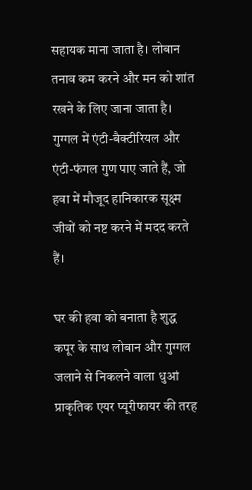सहायक माना जाता है। लोबान तनाव कम करने और मन को शांत रखने के लिए जाना जाता है। गुग्गल में एंटी-बैक्टीरियल और एंटी-फंगल गुण पाए जाते हैं, जो हवा में मौजूद हानिकारक सूक्ष्म जीवों को नष्ट करने में मदद करते हैं।

घर की हवा को बनाता है शुद्ध
कपूर के साथ लोबान और गुग्गल जलाने से निकलने वाला धुआं प्राकृतिक एयर प्यूरीफायर की तरह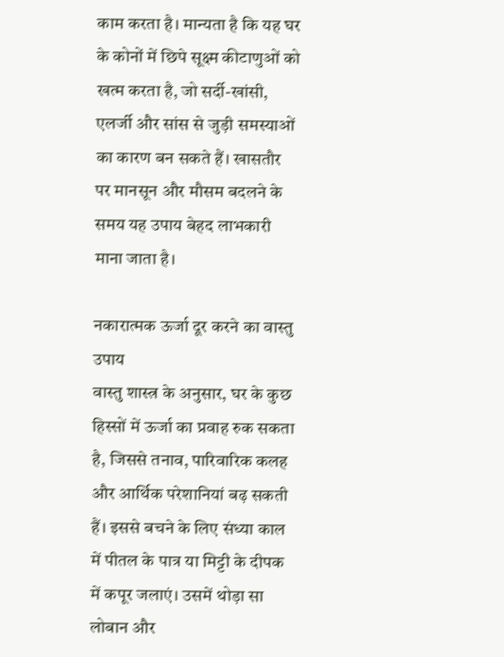काम करता है। मान्यता है कि यह घर के कोनों में छिपे सूक्ष्म कीटाणुओं को खत्म करता है, जो सर्दी-खांसी, एलर्जी और सांस से जुड़ी समस्याओं का कारण बन सकते हैं। खासतौर पर मानसून और मौसम बदलने के समय यह उपाय बेहद लाभकारी माना जाता है।

नकारात्मक ऊर्जा दूर करने का वास्तु उपाय
वास्तु शास्त्र के अनुसार, घर के कुछ हिस्सों में ऊर्जा का प्रवाह रुक सकता है, जिससे तनाव, पारिवारिक कलह और आर्थिक परेशानियां बढ़ सकती हैं। इससे बचने के लिए संध्या काल में पीतल के पात्र या मिट्टी के दीपक में कपूर जलाएं। उसमें थोड़ा सा लोबान और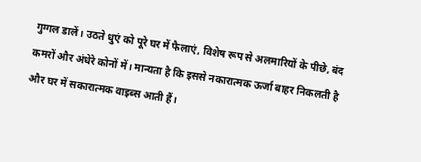गुग्गल डालें। उठते धुएं को पूरे घर में फैलाएं, विशेष रूप से अलमारियों के पीछे, बंद कमरों और अंधेरे कोनों में। मान्यता है कि इससे नकारात्मक ऊर्जा बाहर निकलती है और घर में सकारात्मक वाइब्स आती हैं।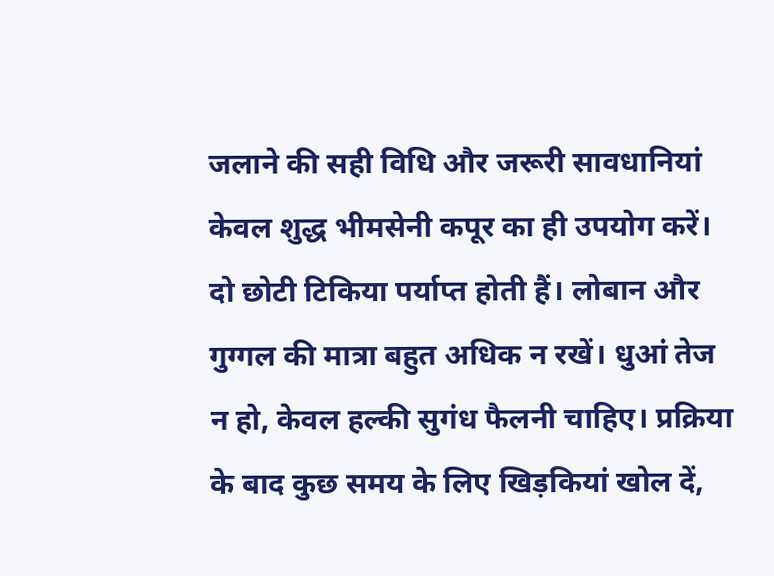जलाने की सही विधि और जरूरी सावधानियां
केवल शुद्ध भीमसेनी कपूर का ही उपयोग करें। दो छोटी टिकिया पर्याप्त होती हैं। लोबान और गुग्गल की मात्रा बहुत अधिक न रखें। धुआं तेज न हो, केवल हल्की सुगंध फैलनी चाहिए। प्रक्रिया के बाद कुछ समय के लिए खिड़कियां खोल दें,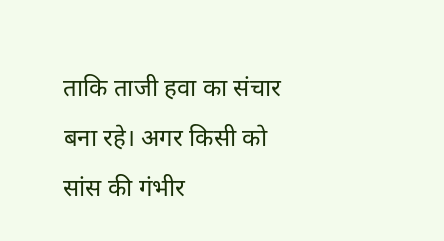ताकि ताजी हवा का संचार बना रहे। अगर किसी को सांस की गंभीर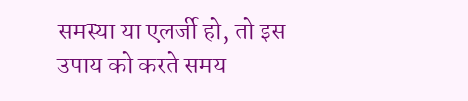समस्या या एलर्जी हो, तो इस उपाय को करते समय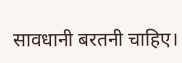सावधानी बरतनी चाहिए।